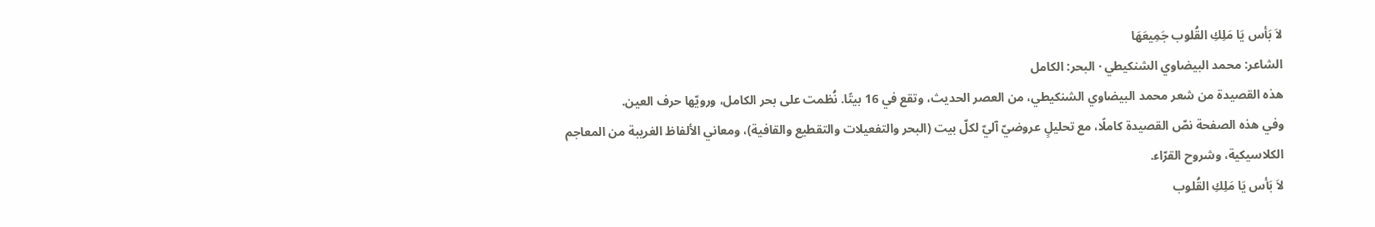لاَ بَأس يَا مَلِكِ القُلوب جَمِيعَهَا
الشاعر: محمد البيضاوي الشنكيطي · البحر: الكامل
هذه القصيدة من شعر محمد البيضاوي الشنكيطي، من العصر الحديث، وتقع في 16 بيتًا. نُظمت على بحر الكامل، ورويّها حرف العين.
وفي هذه الصفحة نصّ القصيدة كاملًا، مع تحليلٍ عروضيّ آليّ لكلّ بيت (البحر والتفعيلات والتقطيع والقافية)، ومعاني الألفاظ الغريبة من المعاجم الكلاسيكية، وشروح القرّاء.
لاَ بَأس يَا مَلِكِ القُلوب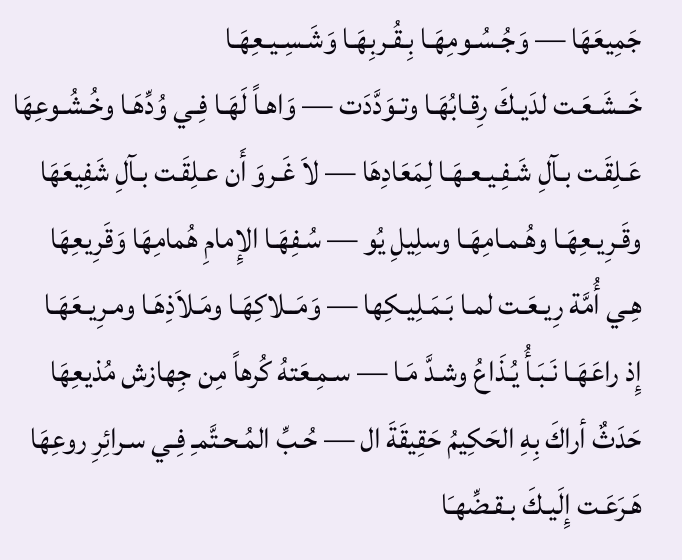جَمِيعَهَا — وَجُـسُـومِهَـا بِـقُـربِهَـا وَشَـسِـيـعِهَـا
خَــشَـعَـت لدَيـكَ رِقـابُهَـا وتـوَدَّدَت — وَاهـاً لَهَـا فِـي وُدِّهَـا وخُـشُـوعِهَا
عَـلِقَـت بـآلِ شَـفِـيـعـهَـا لِمَعَادِهَا — لاَ غَـروَ أَن عـلِقَـت بـآلِ شَفِيعَهَا
وقَـرِيـعِهَـا وهُـمـامِهَـا وسلِيلِ يُو — سُـفِهَـا الإِمامِ هُمامِهَا وَقَرِيعِهَا
هِـي أُمَّة رِيـعَـت لمـا بَـمَـلِيـكِها — وَمَــلاكِهَـا ومَـلاَذِهَـا ومـرِيـعَهَـا
إِذ راعَهَـا نَـبَـأُ يُـذَاعُ وشـدَّ مَـا — سـمِـعَتهُ كُرهاً مِن جِهازش مُذيعِهَا
حَدَثٌ أراكَ بِهِ الحَكِيمُ حَقِيقَةَ ال — حُـبِّ المُـحـتَّمـِ فِـي سـرائِرِ روعِهَا
هَـرَعَـت إِلَيـكَ بـقـضِّهـَا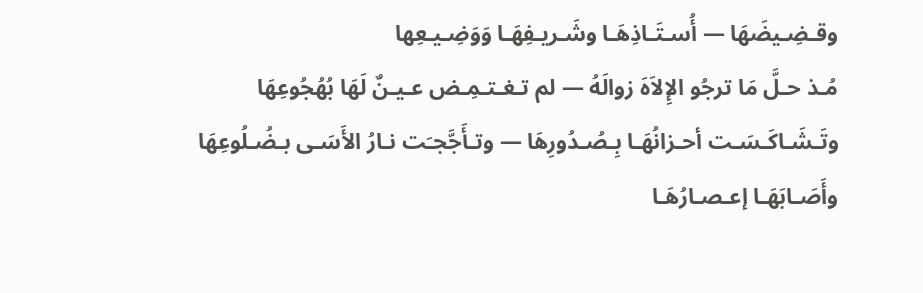وقـضِـيضَهَا — أُسـتَـاذِهَـا وشَـريـفِهَـا وَوَضِـيـعِها
مُـذ حـلَّ مَا ترجُو الإِلاَهَ زوالَهُ — لم تـغـتـمِـض عـيـنٌ لَهَا بُهُجُوعِهَا
وتَـشَـاكَـسَـت أحـزانُهَـا بِـصُـدُورِهَا — وتـأَجَّجـَت نـارُ الأَسَـى بـضُـلُوعِهَا
وأَصَـابَهَـا إعـصـارُهَـا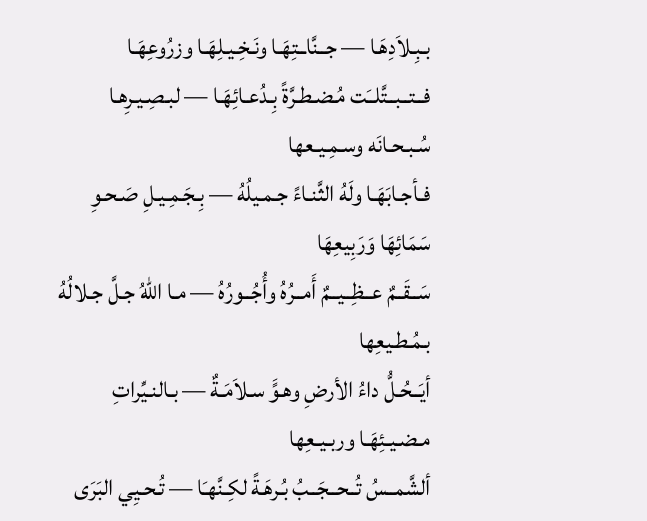بـبِـلاَدِهَـا — جــنَّاــتِهَـا ونَـخِـيـلِهَـا وزرُوعِهَـا
فــتــبــتَّلــَت مُـضـطـرَّةً بِـدُعـائِهَـا — لبـصِـيـرِهـا سُـبـحـانَه وسـمِـيـعها
فـأجـابَهَـا ولَهُ الثَّنـاءً جـمـيلُهُ — بِـجَـمِـيـلِ صَـحـوِ سَمَائِهَا وَرَبِيعِهَا
سَــقَــمٌ عــظِــيــمٌ أَمــرُهُ وأُجُــورُهُ — مـا اللهُ جـلَّ جـلالُهُ بـمُـطـيعِها
أيَــحُـلُّ داءُ الأرضِ وهـوًَ سـلاَمَـةٌ — بـالنـيِّراتِ مـضـيـئِهَـا وربـيـعِها
ألشَّمــسُ تُــحــجَــبُ بُـرهَـةً لكِـنَّهـَا — تُـحـيِي البَرَى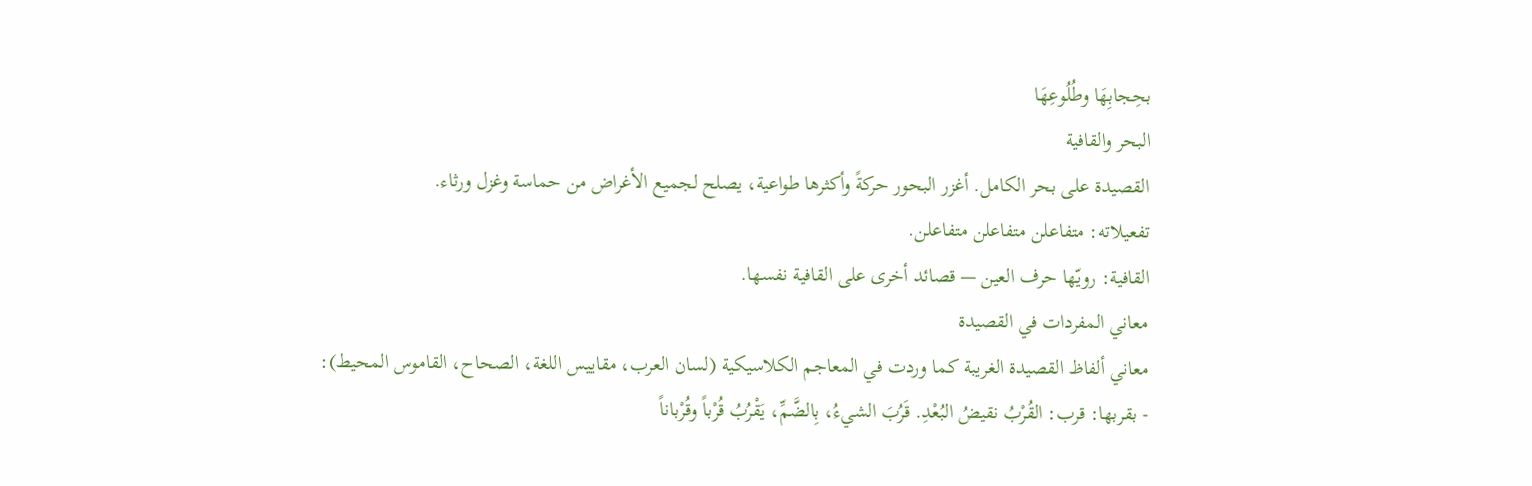بحِجابِهَا وطُلُوعِهَا
البحر والقافية
القصيدة على بحر الكامل. أغزر البحور حركةً وأكثرها طواعية، يصلح لجميع الأغراض من حماسة وغزل ورثاء.
تفعيلاته: متفاعلن متفاعلن متفاعلن.
القافية: رويّها حرف العين — قصائد أخرى على القافية نفسها.
معاني المفردات في القصيدة
معاني ألفاظ القصيدة الغريبة كما وردت في المعاجم الكلاسيكية (لسان العرب، مقاييس اللغة، الصحاح، القاموس المحيط):
- بقربها: قرب: القُرْبُ نقيضُ البُعْدِ. قَرُبَ الشيءُ، بِالضَّمِّ، يَقْرُبُ قُرْباً وقُرْباناً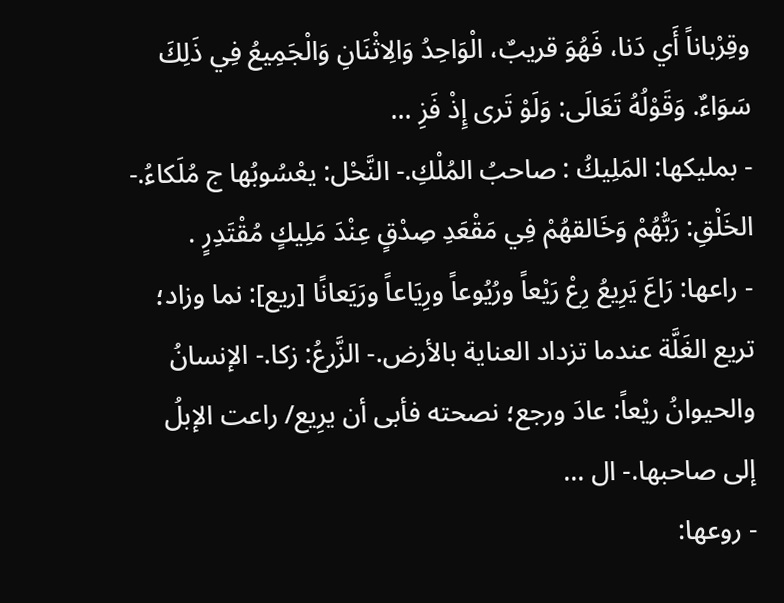وقِرْباناً أَي دَنا، فَهُوَ قريبٌ، الْوَاحِدُ وَالِاثْنَانِ وَالْجَمِيعُ فِي ذَلِكَ سَوَاءٌ. وَقَوْلُهُ تَعَالَى: وَلَوْ تَرى إِذْ فَزِ …
- بمليكها: المَلِيكُ : صاحبُ المُلْكِ.- النَّحْل: يعْسُوبُها ج مُلَكاءُ.- الخَلْقِ: رَبُّهُمْ وَخَالقهُمْ فِي مَقْعَدِ صِدْقٍ عِنْدَ مَلِيكٍ مُقْتَدِرٍ .
- راعها: رَاعَ يَرِيعُ رِعْ رَيْعاً ورُيُوعاً ورِيَاعاً ورَيَعانًا [ريع]: نما وزاد؛ تريع الغَلَّة عندما تزداد العناية بالأرض.- الزَّرعُ: زكا.- الإنسانُ والحيوانُ ريْعاً: عادَ ورجع؛ نصحته فأبى أن يرِيع/ راعت الإبلُ إلى صاحبها.- ال …
- روعها: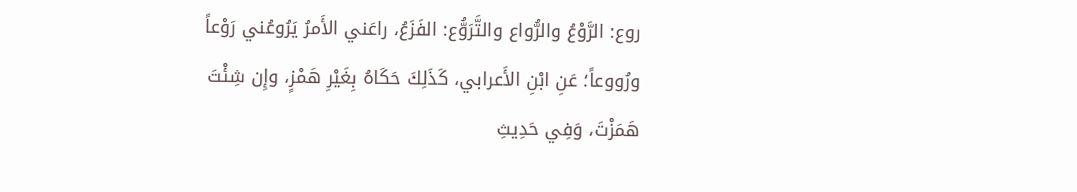روع: الرَّوْعُ والرُّواع والتَّرَوُّع: الفَزَعُ، راعَني الأَمرُ يَرُوعُني رَوْعاً ورُووعاً؛ عَنِ ابْنِ الأَعرابي، كَذَلِكَ حَكَاهُ بِغَيْرِ هَمْزٍ، وإِن شِئْتَ هَمَزْتَ، وَفِي حَدِيثِ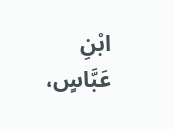ابْنِ عَبَّاسٍ،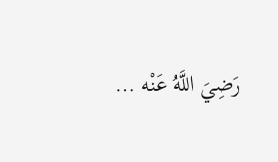رَضِيَ اللَّهُ عَنْه …